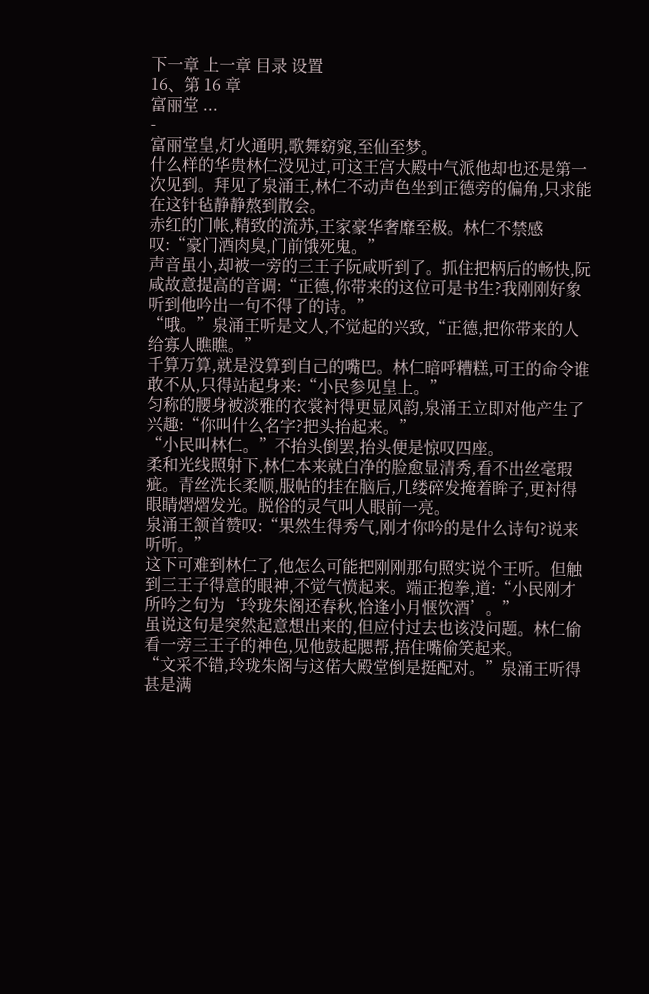下一章 上一章 目录 设置
16、第 16 章
富丽堂 ...
-
富丽堂皇,灯火通明,歌舞窈窕,至仙至梦。
什么样的华贵林仁没见过,可这王宫大殿中气派他却也还是第一次见到。拜见了泉涌王,林仁不动声色坐到正德旁的偏角,只求能在这针毡静静熬到散会。
赤红的门帐,精致的流苏,王家豪华奢靡至极。林仁不禁感叹:“豪门酒肉臭,门前饿死鬼。”
声音虽小,却被一旁的三王子阮咸听到了。抓住把柄后的畅快,阮咸故意提高的音调:“正德,你带来的这位可是书生?我刚刚好象听到他吟出一句不得了的诗。”
“哦。”泉涌王听是文人,不觉起的兴致,“正德,把你带来的人给寡人瞧瞧。”
千算万算,就是没算到自己的嘴巴。林仁暗呼糟糕,可王的命令谁敢不从,只得站起身来:“小民参见皇上。”
匀称的腰身被淡雅的衣裳衬得更显风韵,泉涌王立即对他产生了兴趣:“你叫什么名字?把头抬起来。”
“小民叫林仁。”不抬头倒罢,抬头便是惊叹四座。
柔和光线照射下,林仁本来就白净的脸愈显清秀,看不出丝毫瑕疵。青丝洗长柔顺,服帖的挂在脑后,几缕碎发掩着眸子,更衬得眼睛熠熠发光。脱俗的灵气叫人眼前一亮。
泉涌王颔首赞叹:“果然生得秀气,刚才你吟的是什么诗句?说来听听。”
这下可难到林仁了,他怎么可能把刚刚那句照实说个王听。但触到三王子得意的眼神,不觉气愤起来。端正抱拳,道:“小民刚才所吟之句为‘玲珑朱阁还春秋,恰逢小月惬饮酒’。”
虽说这句是突然起意想出来的,但应付过去也该没问题。林仁偷看一旁三王子的神色,见他鼓起腮帮,捂住嘴偷笑起来。
“文采不错,玲珑朱阁与这偌大殿堂倒是挺配对。”泉涌王听得甚是满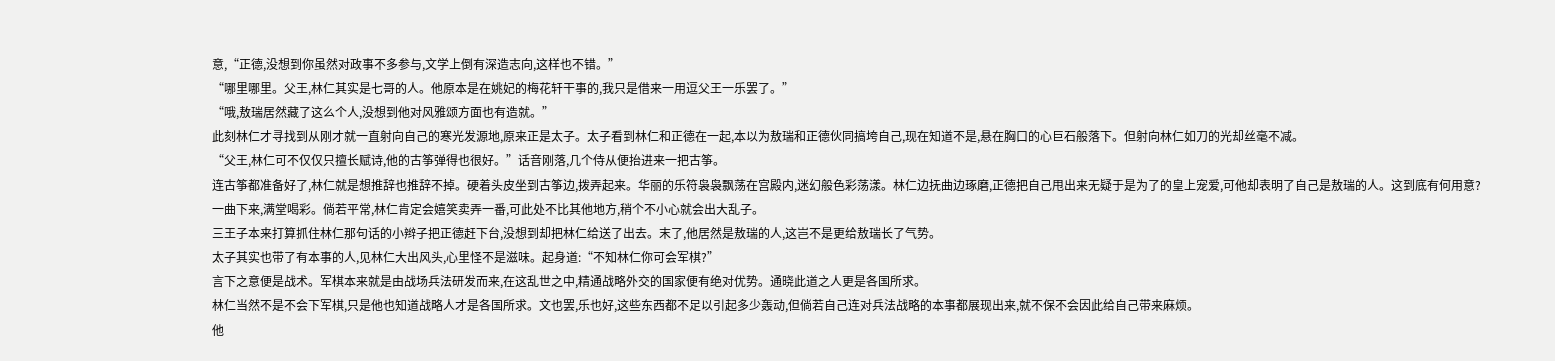意,“正德,没想到你虽然对政事不多参与,文学上倒有深造志向,这样也不错。”
“哪里哪里。父王,林仁其实是七哥的人。他原本是在姚妃的梅花轩干事的,我只是借来一用逗父王一乐罢了。”
“哦,敖瑞居然藏了这么个人,没想到他对风雅颂方面也有造就。”
此刻林仁才寻找到从刚才就一直射向自己的寒光发源地,原来正是太子。太子看到林仁和正德在一起,本以为敖瑞和正德伙同搞垮自己,现在知道不是,悬在胸口的心巨石般落下。但射向林仁如刀的光却丝毫不减。
“父王,林仁可不仅仅只擅长赋诗,他的古筝弹得也很好。”话音刚落,几个侍从便抬进来一把古筝。
连古筝都准备好了,林仁就是想推辞也推辞不掉。硬着头皮坐到古筝边,拨弄起来。华丽的乐符袅袅飘荡在宫殿内,迷幻般色彩荡漾。林仁边抚曲边琢磨,正德把自己甩出来无疑于是为了的皇上宠爱,可他却表明了自己是敖瑞的人。这到底有何用意?
一曲下来,满堂喝彩。倘若平常,林仁肯定会嬉笑卖弄一番,可此处不比其他地方,稍个不小心就会出大乱子。
三王子本来打算抓住林仁那句话的小辫子把正德赶下台,没想到却把林仁给送了出去。末了,他居然是敖瑞的人,这岂不是更给敖瑞长了气势。
太子其实也带了有本事的人,见林仁大出风头,心里怪不是滋味。起身道:“不知林仁你可会军棋?”
言下之意便是战术。军棋本来就是由战场兵法研发而来,在这乱世之中,精通战略外交的国家便有绝对优势。通晓此道之人更是各国所求。
林仁当然不是不会下军棋,只是他也知道战略人才是各国所求。文也罢,乐也好,这些东西都不足以引起多少轰动,但倘若自己连对兵法战略的本事都展现出来,就不保不会因此给自己带来麻烦。
他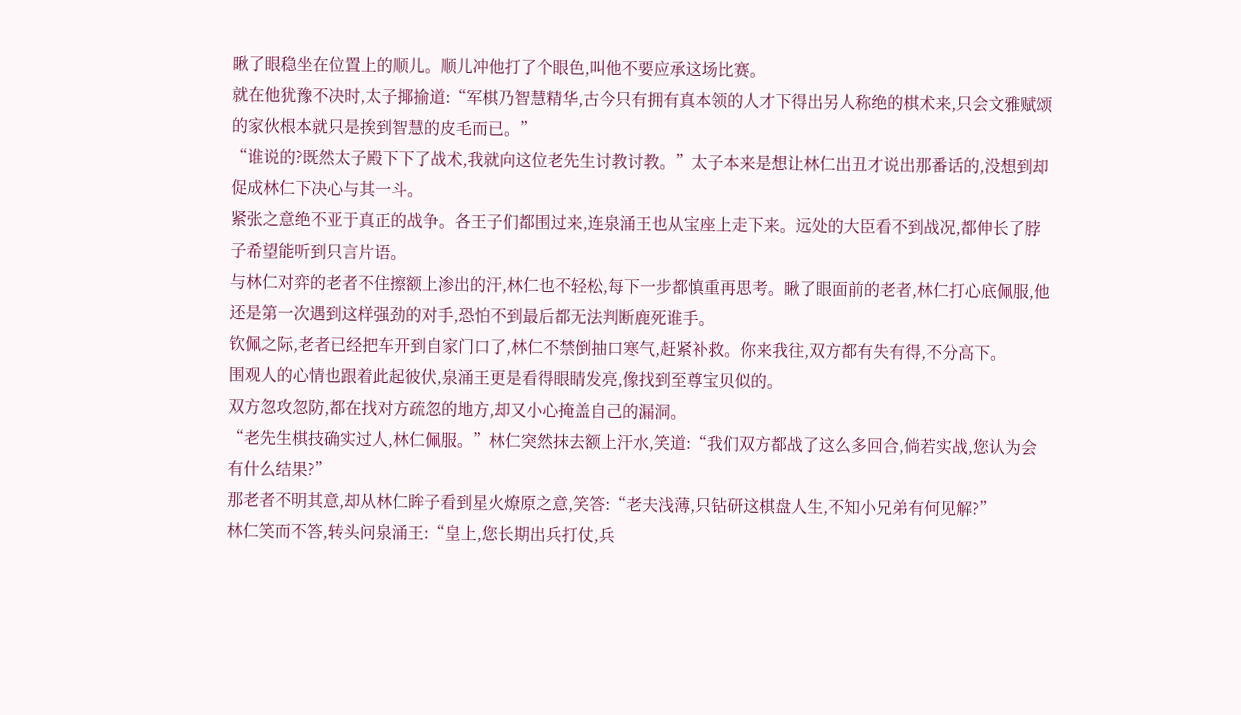瞅了眼稳坐在位置上的顺儿。顺儿冲他打了个眼色,叫他不要应承这场比赛。
就在他犹豫不决时,太子揶揄道:“军棋乃智慧精华,古今只有拥有真本领的人才下得出另人称绝的棋术来,只会文雅赋颂的家伙根本就只是挨到智慧的皮毛而已。”
“谁说的?既然太子殿下下了战术,我就向这位老先生讨教讨教。”太子本来是想让林仁出丑才说出那番话的,没想到却促成林仁下决心与其一斗。
紧张之意绝不亚于真正的战争。各王子们都围过来,连泉涌王也从宝座上走下来。远处的大臣看不到战况,都伸长了脖子希望能听到只言片语。
与林仁对弈的老者不住擦额上渗出的汗,林仁也不轻松,每下一步都慎重再思考。瞅了眼面前的老者,林仁打心底佩服,他还是第一次遇到这样强劲的对手,恐怕不到最后都无法判断鹿死谁手。
钦佩之际,老者已经把车开到自家门口了,林仁不禁倒抽口寒气,赶紧补救。你来我往,双方都有失有得,不分高下。
围观人的心情也跟着此起彼伏,泉涌王更是看得眼睛发亮,像找到至尊宝贝似的。
双方忽攻忽防,都在找对方疏忽的地方,却又小心掩盖自己的漏洞。
“老先生棋技确实过人,林仁佩服。”林仁突然抹去额上汗水,笑道:“我们双方都战了这么多回合,倘若实战,您认为会有什么结果?”
那老者不明其意,却从林仁眸子看到星火燎原之意,笑答:“老夫浅薄,只钻研这棋盘人生,不知小兄弟有何见解?”
林仁笑而不答,转头问泉涌王:“皇上,您长期出兵打仗,兵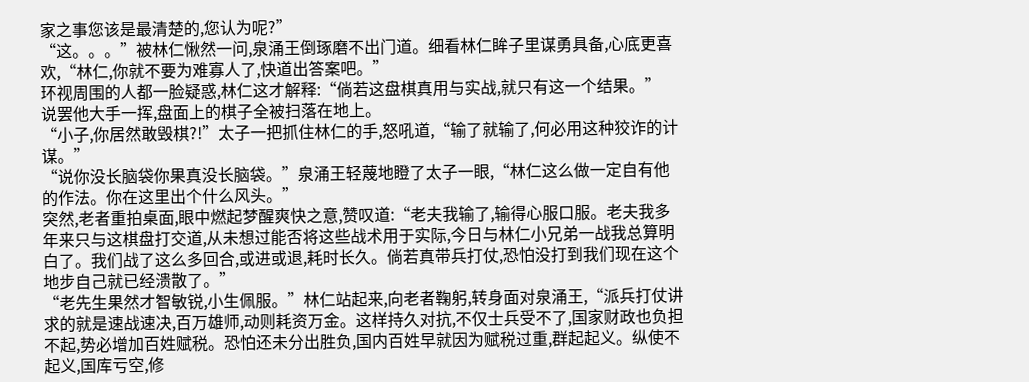家之事您该是最清楚的,您认为呢?”
“这。。。”被林仁愀然一问,泉涌王倒琢磨不出门道。细看林仁眸子里谋勇具备,心底更喜欢,“林仁,你就不要为难寡人了,快道出答案吧。”
环视周围的人都一脸疑惑,林仁这才解释:“倘若这盘棋真用与实战,就只有这一个结果。”
说罢他大手一挥,盘面上的棋子全被扫落在地上。
“小子,你居然敢毁棋?!”太子一把抓住林仁的手,怒吼道,“输了就输了,何必用这种狡诈的计谋。”
“说你没长脑袋你果真没长脑袋。”泉涌王轻蔑地瞪了太子一眼,“林仁这么做一定自有他的作法。你在这里出个什么风头。”
突然,老者重拍桌面,眼中燃起梦醒爽快之意,赞叹道:“老夫我输了,输得心服口服。老夫我多年来只与这棋盘打交道,从未想过能否将这些战术用于实际,今日与林仁小兄弟一战我总算明白了。我们战了这么多回合,或进或退,耗时长久。倘若真带兵打仗,恐怕没打到我们现在这个地步自己就已经溃散了。”
“老先生果然才智敏锐,小生佩服。”林仁站起来,向老者鞠躬,转身面对泉涌王,“派兵打仗讲求的就是速战速决,百万雄师,动则耗资万金。这样持久对抗,不仅士兵受不了,国家财政也负担不起,势必增加百姓赋税。恐怕还未分出胜负,国内百姓早就因为赋税过重,群起起义。纵使不起义,国库亏空,修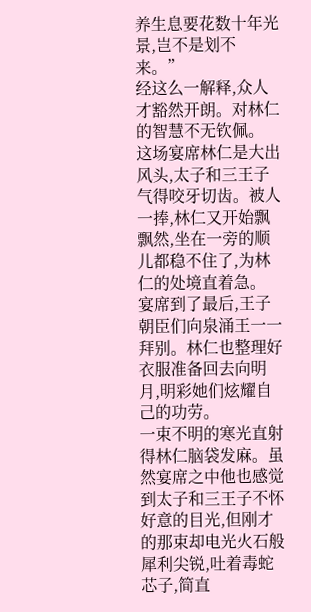养生息要花数十年光景,岂不是划不来。”
经这么一解释,众人才豁然开朗。对林仁的智慧不无钦佩。
这场宴席林仁是大出风头,太子和三王子气得咬牙切齿。被人一捧,林仁又开始飘飘然,坐在一旁的顺儿都稳不住了,为林仁的处境直着急。
宴席到了最后,王子朝臣们向泉涌王一一拜别。林仁也整理好衣服准备回去向明月,明彩她们炫耀自己的功劳。
一束不明的寒光直射得林仁脑袋发麻。虽然宴席之中他也感觉到太子和三王子不怀好意的目光,但刚才的那束却电光火石般犀利尖锐,吐着毒蛇芯子,简直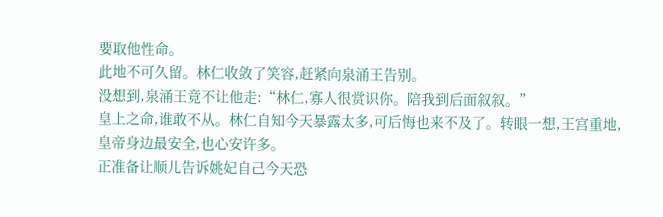要取他性命。
此地不可久留。林仁收敛了笑容,赶紧向泉涌王告别。
没想到,泉涌王竟不让他走:“林仁,寡人很赏识你。陪我到后面叙叙。”
皇上之命,谁敢不从。林仁自知今天暴露太多,可后悔也来不及了。转眼一想,王宫重地,皇帝身边最安全,也心安许多。
正准备让顺儿告诉姚妃自己今天恐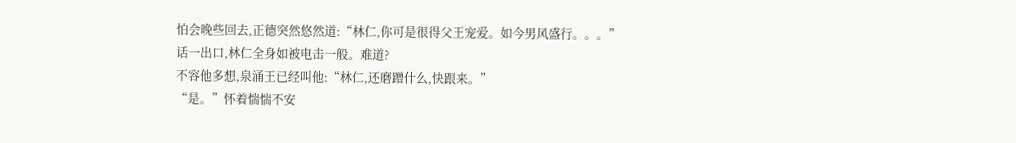怕会晚些回去,正德突然悠然道:“林仁,你可是很得父王宠爱。如今男风盛行。。。”
话一出口,林仁全身如被电击一般。难道?
不容他多想,泉涌王已经叫他:“林仁,还磨蹭什么,快跟来。”
“是。”怀着惴惴不安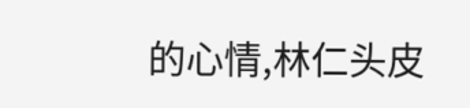的心情,林仁头皮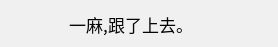一麻,跟了上去。